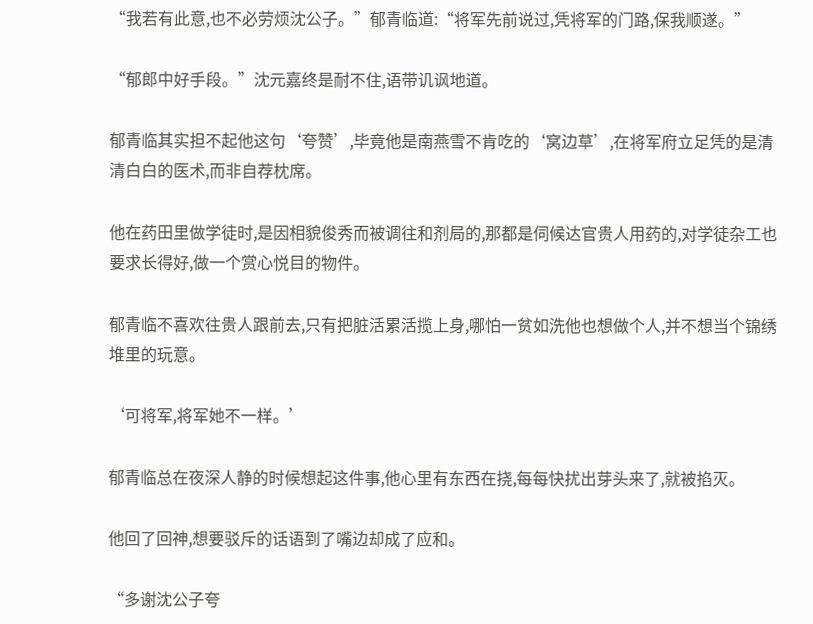“我若有此意,也不必劳烦沈公子。”郁青临道:“将军先前说过,凭将军的门路,保我顺遂。”

“郁郎中好手段。”沈元嘉终是耐不住,语带讥讽地道。

郁青临其实担不起他这句‘夸赞’,毕竟他是南燕雪不肯吃的‘窝边草’,在将军府立足凭的是清清白白的医术,而非自荐枕席。

他在药田里做学徒时,是因相貌俊秀而被调往和剂局的,那都是伺候达官贵人用药的,对学徒杂工也要求长得好,做一个赏心悦目的物件。

郁青临不喜欢往贵人跟前去,只有把脏活累活揽上身,哪怕一贫如洗他也想做个人,并不想当个锦绣堆里的玩意。

‘可将军,将军她不一样。’

郁青临总在夜深人静的时候想起这件事,他心里有东西在挠,每每快扰出芽头来了,就被掐灭。

他回了回神,想要驳斥的话语到了嘴边却成了应和。

“多谢沈公子夸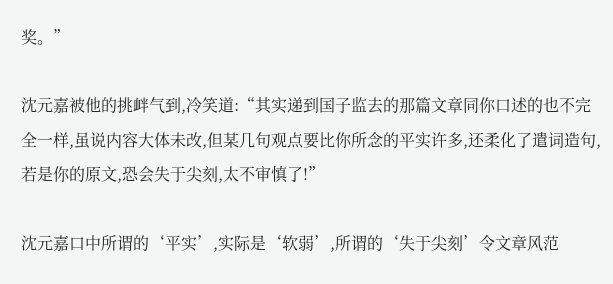奖。”

沈元嘉被他的挑衅气到,冷笑道:“其实递到国子监去的那篇文章同你口述的也不完全一样,虽说内容大体未改,但某几句观点要比你所念的平实许多,还柔化了遣词造句,若是你的原文,恐会失于尖刻,太不审慎了!”

沈元嘉口中所谓的‘平实’,实际是‘软弱’,所谓的‘失于尖刻’令文章风范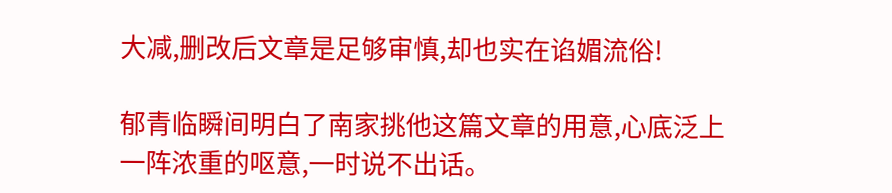大减,删改后文章是足够审慎,却也实在谄媚流俗!

郁青临瞬间明白了南家挑他这篇文章的用意,心底泛上一阵浓重的呕意,一时说不出话。